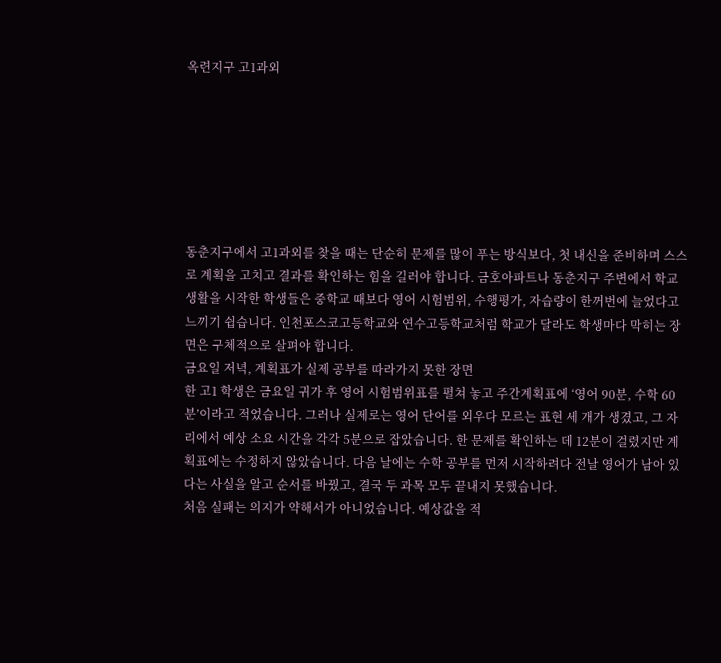옥련지구 고1과외







동춘지구에서 고1과외를 찾을 때는 단순히 문제를 많이 푸는 방식보다, 첫 내신을 준비하며 스스로 계획을 고치고 결과를 확인하는 힘을 길러야 합니다. 금호아파트나 동춘지구 주변에서 학교생활을 시작한 학생들은 중학교 때보다 영어 시험범위, 수행평가, 자습량이 한꺼번에 늘었다고 느끼기 쉽습니다. 인천포스코고등학교와 연수고등학교처럼 학교가 달라도 학생마다 막히는 장면은 구체적으로 살펴야 합니다.
금요일 저녁, 계획표가 실제 공부를 따라가지 못한 장면
한 고1 학생은 금요일 귀가 후 영어 시험범위표를 펼쳐 놓고 주간계획표에 ‘영어 90분, 수학 60분’이라고 적었습니다. 그러나 실제로는 영어 단어를 외우다 모르는 표현 세 개가 생겼고, 그 자리에서 예상 소요 시간을 각각 5분으로 잡았습니다. 한 문제를 확인하는 데 12분이 걸렸지만 계획표에는 수정하지 않았습니다. 다음 날에는 수학 공부를 먼저 시작하려다 전날 영어가 남아 있다는 사실을 알고 순서를 바꿨고, 결국 두 과목 모두 끝내지 못했습니다.
처음 실패는 의지가 약해서가 아니었습니다. 예상값을 적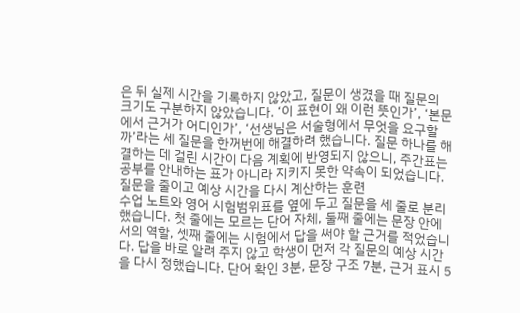은 뒤 실제 시간을 기록하지 않았고, 질문이 생겼을 때 질문의 크기도 구분하지 않았습니다. ‘이 표현이 왜 이런 뜻인가’, ‘본문에서 근거가 어디인가’, ‘선생님은 서술형에서 무엇을 요구할까’라는 세 질문을 한꺼번에 해결하려 했습니다. 질문 하나를 해결하는 데 걸린 시간이 다음 계획에 반영되지 않으니, 주간표는 공부를 안내하는 표가 아니라 지키지 못한 약속이 되었습니다.
질문을 줄이고 예상 시간을 다시 계산하는 훈련
수업 노트와 영어 시험범위표를 옆에 두고 질문을 세 줄로 분리했습니다. 첫 줄에는 모르는 단어 자체, 둘째 줄에는 문장 안에서의 역할, 셋째 줄에는 시험에서 답을 써야 할 근거를 적었습니다. 답을 바로 알려 주지 않고 학생이 먼저 각 질문의 예상 시간을 다시 정했습니다. 단어 확인 3분, 문장 구조 7분, 근거 표시 5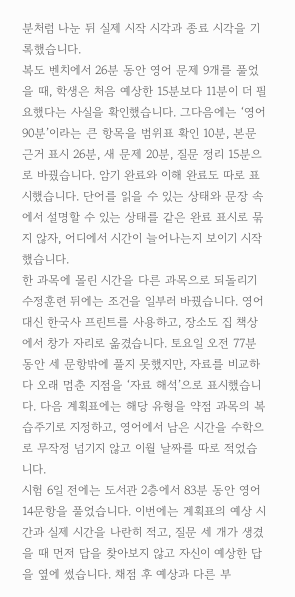분처럼 나눈 뒤 실제 시작 시각과 종료 시각을 기록했습니다.
복도 벤치에서 26분 동안 영어 문제 9개를 풀었을 때, 학생은 처음 예상한 15분보다 11분이 더 필요했다는 사실을 확인했습니다. 그다음에는 ‘영어 90분’이라는 큰 항목을 범위표 확인 10분, 본문 근거 표시 26분, 새 문제 20분, 질문 정리 15분으로 바꿨습니다. 암기 완료와 이해 완료도 따로 표시했습니다. 단어를 읽을 수 있는 상태와 문장 속에서 설명할 수 있는 상태를 같은 완료 표시로 묶지 않자, 어디에서 시간이 늘어나는지 보이기 시작했습니다.
한 과목에 몰린 시간을 다른 과목으로 되돌리기
수정훈련 뒤에는 조건을 일부러 바꿨습니다. 영어 대신 한국사 프린트를 사용하고, 장소도 집 책상에서 창가 자리로 옮겼습니다. 토요일 오전 77분 동안 세 문항밖에 풀지 못했지만, 자료를 비교하다 오래 멈춘 지점을 ‘자료 해석’으로 표시했습니다. 다음 계획표에는 해당 유형을 약점 과목의 복습주기로 지정하고, 영어에서 남은 시간을 수학으로 무작정 넘기지 않고 이월 날짜를 따로 적었습니다.
시험 6일 전에는 도서관 2층에서 83분 동안 영어 14문항을 풀었습니다. 이번에는 계획표의 예상 시간과 실제 시간을 나란히 적고, 질문 세 개가 생겼을 때 먼저 답을 찾아보지 않고 자신이 예상한 답을 옆에 썼습니다. 채점 후 예상과 다른 부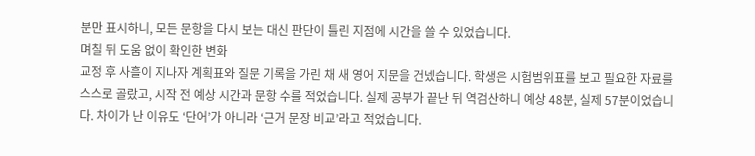분만 표시하니, 모든 문항을 다시 보는 대신 판단이 틀린 지점에 시간을 쓸 수 있었습니다.
며칠 뒤 도움 없이 확인한 변화
교정 후 사흘이 지나자 계획표와 질문 기록을 가린 채 새 영어 지문을 건넸습니다. 학생은 시험범위표를 보고 필요한 자료를 스스로 골랐고, 시작 전 예상 시간과 문항 수를 적었습니다. 실제 공부가 끝난 뒤 역검산하니 예상 48분, 실제 57분이었습니다. 차이가 난 이유도 ‘단어’가 아니라 ‘근거 문장 비교’라고 적었습니다.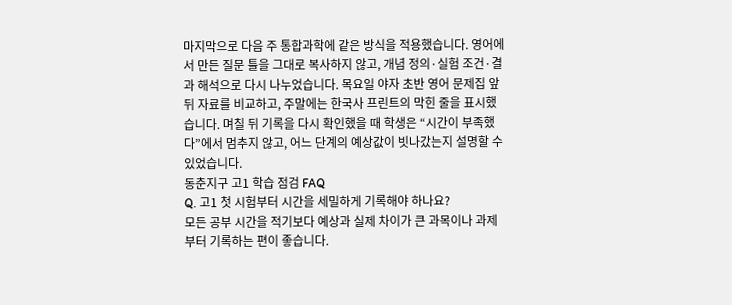마지막으로 다음 주 통합과학에 같은 방식을 적용했습니다. 영어에서 만든 질문 틀을 그대로 복사하지 않고, 개념 정의·실험 조건·결과 해석으로 다시 나누었습니다. 목요일 야자 초반 영어 문제집 앞뒤 자료를 비교하고, 주말에는 한국사 프린트의 막힌 줄을 표시했습니다. 며칠 뒤 기록을 다시 확인했을 때 학생은 “시간이 부족했다”에서 멈추지 않고, 어느 단계의 예상값이 빗나갔는지 설명할 수 있었습니다.
동춘지구 고1 학습 점검 FAQ
Q. 고1 첫 시험부터 시간을 세밀하게 기록해야 하나요?
모든 공부 시간을 적기보다 예상과 실제 차이가 큰 과목이나 과제부터 기록하는 편이 좋습니다.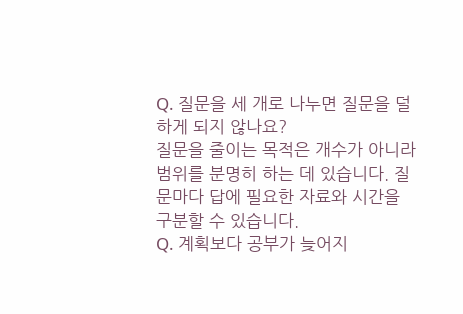Q. 질문을 세 개로 나누면 질문을 덜 하게 되지 않나요?
질문을 줄이는 목적은 개수가 아니라 범위를 분명히 하는 데 있습니다. 질문마다 답에 필요한 자료와 시간을 구분할 수 있습니다.
Q. 계획보다 공부가 늦어지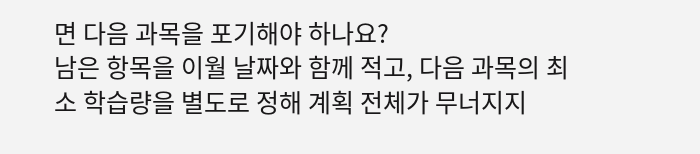면 다음 과목을 포기해야 하나요?
남은 항목을 이월 날짜와 함께 적고, 다음 과목의 최소 학습량을 별도로 정해 계획 전체가 무너지지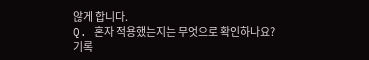않게 합니다.
Q. 혼자 적용했는지는 무엇으로 확인하나요?
기록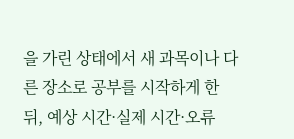을 가린 상태에서 새 과목이나 다른 장소로 공부를 시작하게 한 뒤, 예상 시간·실제 시간·오류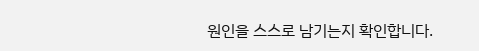원인을 스스로 남기는지 확인합니다.